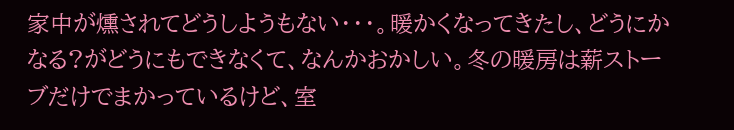家中が燻されてどうしようもない・・・。暖かくなってきたし、どうにかなる?がどうにもできなくて、なんかおかしい。冬の暖房は薪ストーブだけでまかっているけど、室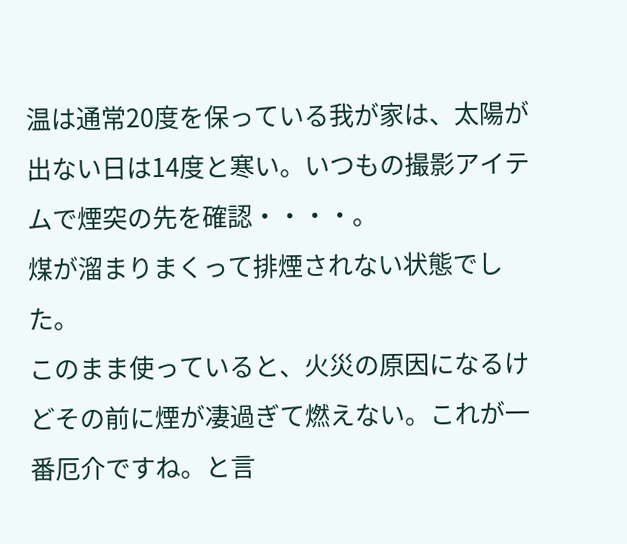温は通常20度を保っている我が家は、太陽が出ない日は14度と寒い。いつもの撮影アイテムで煙突の先を確認・・・・。
煤が溜まりまくって排煙されない状態でした。
このまま使っていると、火災の原因になるけどその前に煙が凄過ぎて燃えない。これが一番厄介ですね。と言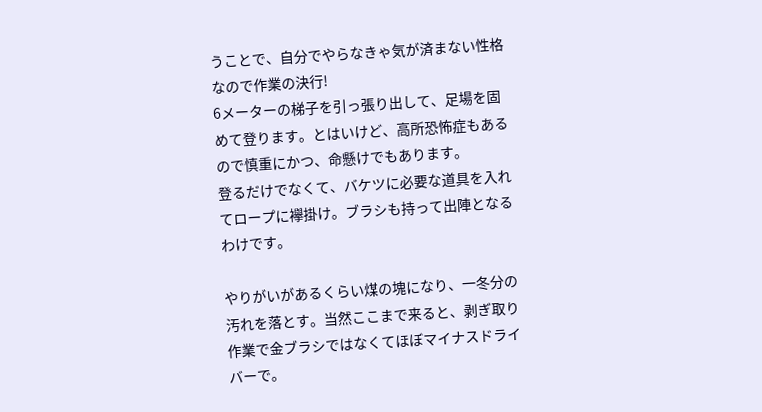うことで、自分でやらなきゃ気が済まない性格なので作業の決行!
6メーターの梯子を引っ張り出して、足場を固めて登ります。とはいけど、高所恐怖症もあるので慎重にかつ、命懸けでもあります。
登るだけでなくて、バケツに必要な道具を入れてロープに襷掛け。ブラシも持って出陣となるわけです。

やりがいがあるくらい煤の塊になり、一冬分の汚れを落とす。当然ここまで来ると、剥ぎ取り作業で金ブラシではなくてほぼマイナスドライバーで。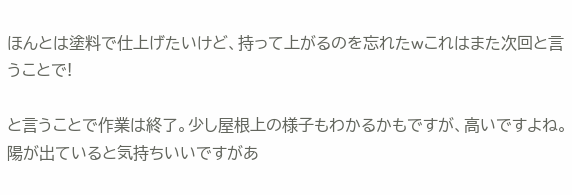ほんとは塗料で仕上げたいけど、持って上がるのを忘れたwこれはまた次回と言うことで!

と言うことで作業は終了。少し屋根上の様子もわかるかもですが、高いですよね。陽が出ていると気持ちいいですがあ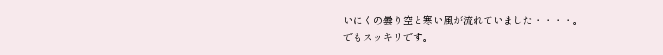いにくの曇り空と寒い風が流れていました・・・・。
でもスッキリです。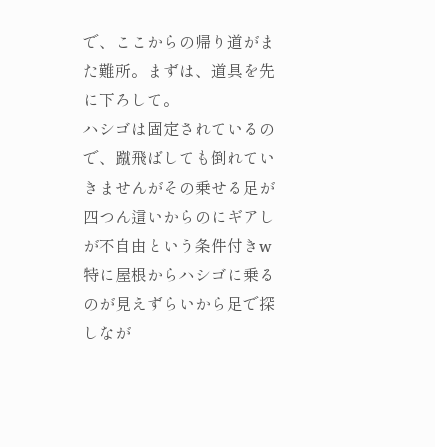で、ここからの帰り道がまた難所。まずは、道具を先に下ろして。
ハシゴは固定されているので、蹴飛ばしても倒れていきませんがその乗せる足が四つん這いからのにギアしが不自由という条件付きw
特に屋根からハシゴに乗るのが見えずらいから足で探しなが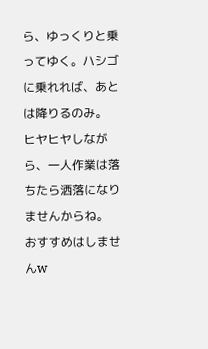ら、ゆっくりと乗ってゆく。ハシゴに乗れれば、あとは降りるのみ。
ヒヤヒヤしながら、一人作業は落ちたら洒落になりませんからね。
おすすめはしませんw